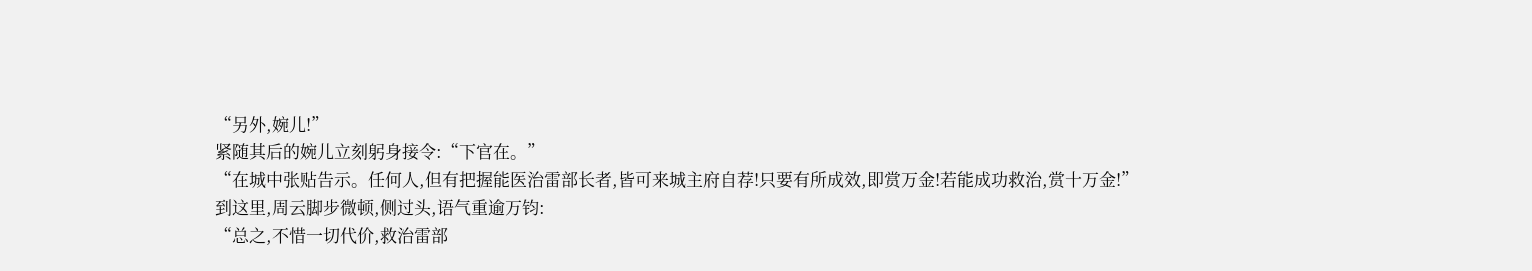“另外,婉儿!”
紧随其后的婉儿立刻躬身接令:“下官在。”
“在城中张贴告示。任何人,但有把握能医治雷部长者,皆可来城主府自荐!只要有所成效,即赏万金!若能成功救治,赏十万金!”
到这里,周云脚步微顿,侧过头,语气重逾万钧:
“总之,不惜一切代价,救治雷部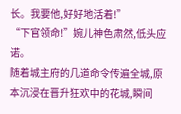长。我要他,好好地活着!”
“下官领命!”婉儿神色肃然,低头应诺。
随着城主府的几道命令传遍全城,原本沉浸在晋升狂欢中的花城,瞬间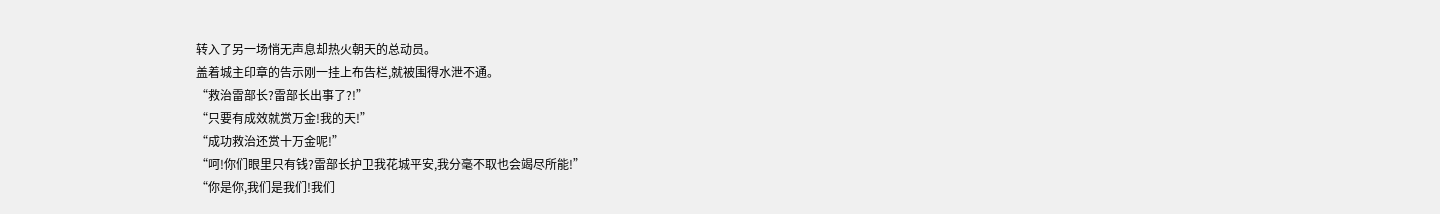转入了另一场悄无声息却热火朝天的总动员。
盖着城主印章的告示刚一挂上布告栏,就被围得水泄不通。
“救治雷部长?雷部长出事了?!”
“只要有成效就赏万金!我的天!”
“成功救治还赏十万金呢!”
“呵!你们眼里只有钱?雷部长护卫我花城平安,我分毫不取也会竭尽所能!”
“你是你,我们是我们!我们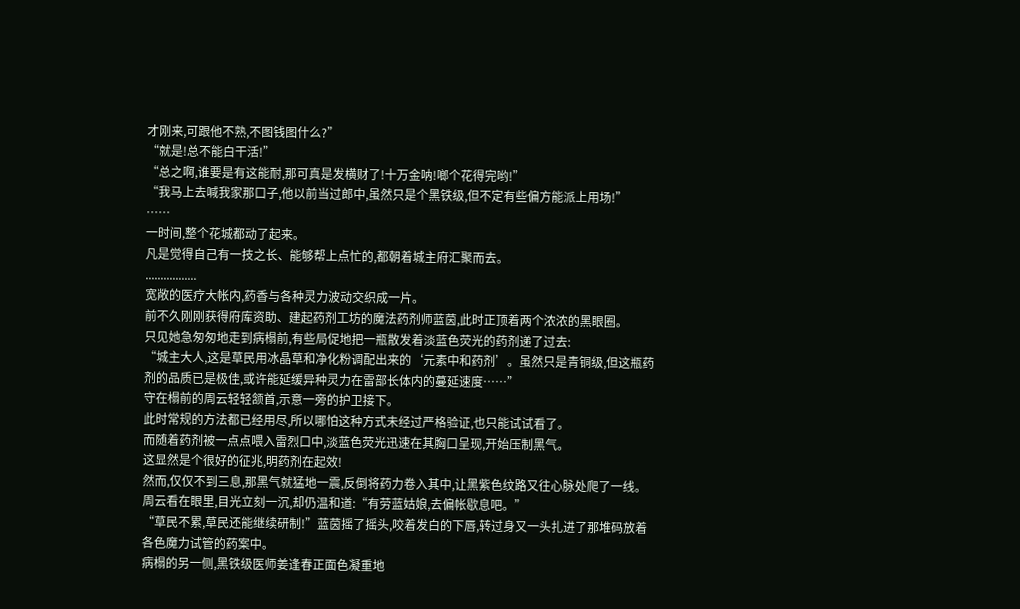才刚来,可跟他不熟,不图钱图什么?”
“就是!总不能白干活!”
“总之啊,谁要是有这能耐,那可真是发横财了!十万金呐!啷个花得完哟!”
“我马上去喊我家那口子,他以前当过郎中,虽然只是个黑铁级,但不定有些偏方能派上用场!”
……
一时间,整个花城都动了起来。
凡是觉得自己有一技之长、能够帮上点忙的,都朝着城主府汇聚而去。
.................
宽敞的医疗大帐内,药香与各种灵力波动交织成一片。
前不久刚刚获得府库资助、建起药剂工坊的魔法药剂师蓝茵,此时正顶着两个浓浓的黑眼圈。
只见她急匆匆地走到病榻前,有些局促地把一瓶散发着淡蓝色荧光的药剂递了过去:
“城主大人,这是草民用冰晶草和净化粉调配出来的‘元素中和药剂’。虽然只是青铜级,但这瓶药剂的品质已是极佳,或许能延缓异种灵力在雷部长体内的蔓延速度……”
守在榻前的周云轻轻颔首,示意一旁的护卫接下。
此时常规的方法都已经用尽,所以哪怕这种方式未经过严格验证,也只能试试看了。
而随着药剂被一点点喂入雷烈口中,淡蓝色荧光迅速在其胸口呈现,开始压制黑气。
这显然是个很好的征兆,明药剂在起效!
然而,仅仅不到三息,那黑气就猛地一震,反倒将药力卷入其中,让黑紫色纹路又往心脉处爬了一线。
周云看在眼里,目光立刻一沉,却仍温和道:“有劳蓝姑娘,去偏帐歇息吧。”
“草民不累,草民还能继续研制!”蓝茵摇了摇头,咬着发白的下唇,转过身又一头扎进了那堆码放着各色魔力试管的药案中。
病榻的另一侧,黑铁级医师姜逢春正面色凝重地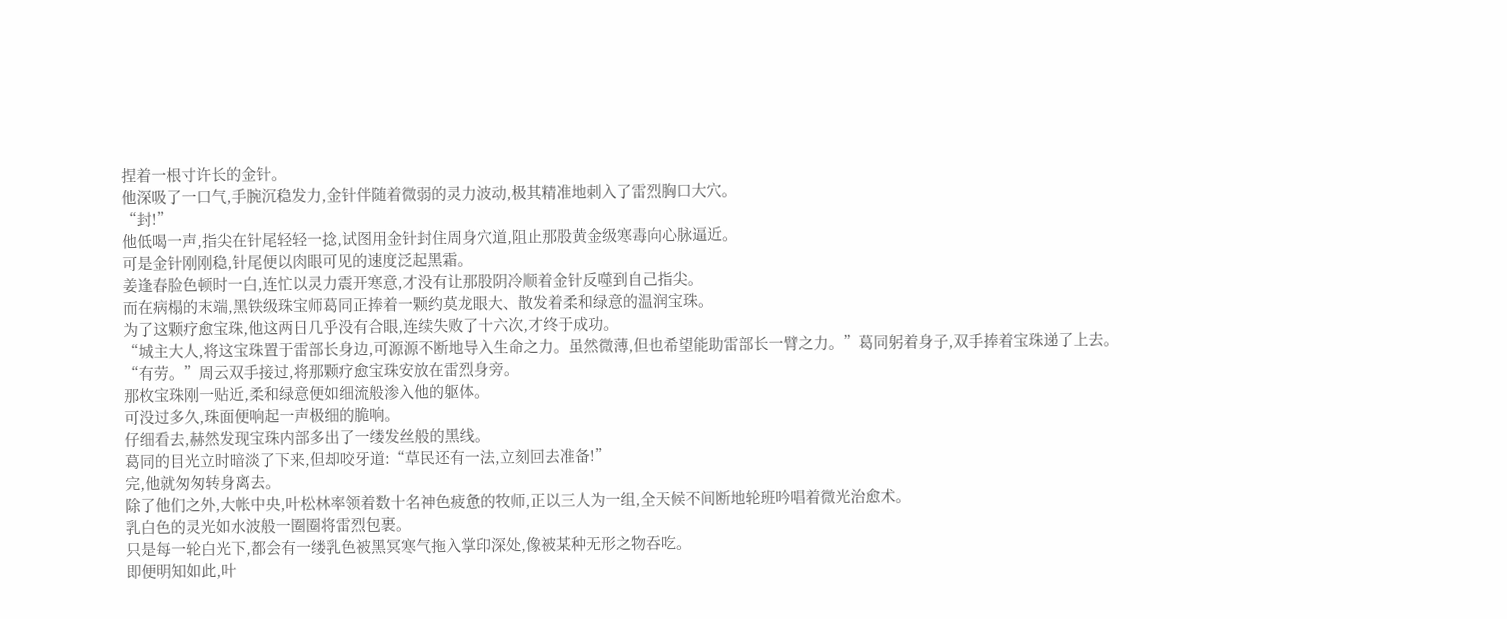捏着一根寸许长的金针。
他深吸了一口气,手腕沉稳发力,金针伴随着微弱的灵力波动,极其精准地刺入了雷烈胸口大穴。
“封!”
他低喝一声,指尖在针尾轻轻一捻,试图用金针封住周身穴道,阻止那股黄金级寒毒向心脉逼近。
可是金针刚刚稳,针尾便以肉眼可见的速度泛起黑霜。
姜逢春脸色顿时一白,连忙以灵力震开寒意,才没有让那股阴冷顺着金针反噬到自己指尖。
而在病榻的末端,黑铁级珠宝师葛同正捧着一颗约莫龙眼大、散发着柔和绿意的温润宝珠。
为了这颗疗愈宝珠,他这两日几乎没有合眼,连续失败了十六次,才终于成功。
“城主大人,将这宝珠置于雷部长身边,可源源不断地导入生命之力。虽然微薄,但也希望能助雷部长一臂之力。”葛同躬着身子,双手捧着宝珠递了上去。
“有劳。”周云双手接过,将那颗疗愈宝珠安放在雷烈身旁。
那枚宝珠刚一贴近,柔和绿意便如细流般渗入他的躯体。
可没过多久,珠面便响起一声极细的脆响。
仔细看去,赫然发现宝珠内部多出了一缕发丝般的黑线。
葛同的目光立时暗淡了下来,但却咬牙道:“草民还有一法,立刻回去准备!”
完,他就匆匆转身离去。
除了他们之外,大帐中央,叶松林率领着数十名神色疲惫的牧师,正以三人为一组,全天候不间断地轮班吟唱着微光治愈术。
乳白色的灵光如水波般一圈圈将雷烈包裹。
只是每一轮白光下,都会有一缕乳色被黑冥寒气拖入掌印深处,像被某种无形之物吞吃。
即便明知如此,叶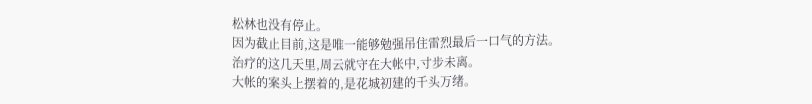松林也没有停止。
因为截止目前,这是唯一能够勉强吊住雷烈最后一口气的方法。
治疗的这几天里,周云就守在大帐中,寸步未离。
大帐的案头上摆着的,是花城初建的千头万绪。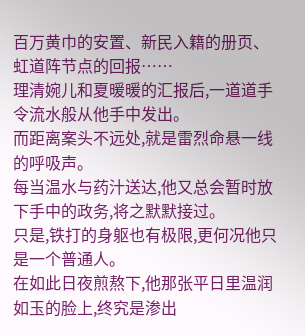百万黄巾的安置、新民入籍的册页、虹道阵节点的回报……
理清婉儿和夏暖暖的汇报后,一道道手令流水般从他手中发出。
而距离案头不远处,就是雷烈命悬一线的呼吸声。
每当温水与药汁送达,他又总会暂时放下手中的政务,将之默默接过。
只是,铁打的身躯也有极限,更何况他只是一个普通人。
在如此日夜煎熬下,他那张平日里温润如玉的脸上,终究是渗出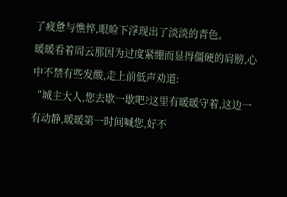了疲惫与憔悴,眼睑下浮现出了淡淡的青色。
暖暖看着周云那因为过度紧绷而显得僵硬的肩膀,心中不禁有些发酸,走上前低声劝道:
“城主大人,您去歇一歇吧?这里有暖暖守着,这边一有动静,暖暖第一时间喊您,好不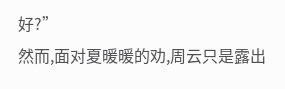好?”
然而,面对夏暖暖的劝,周云只是露出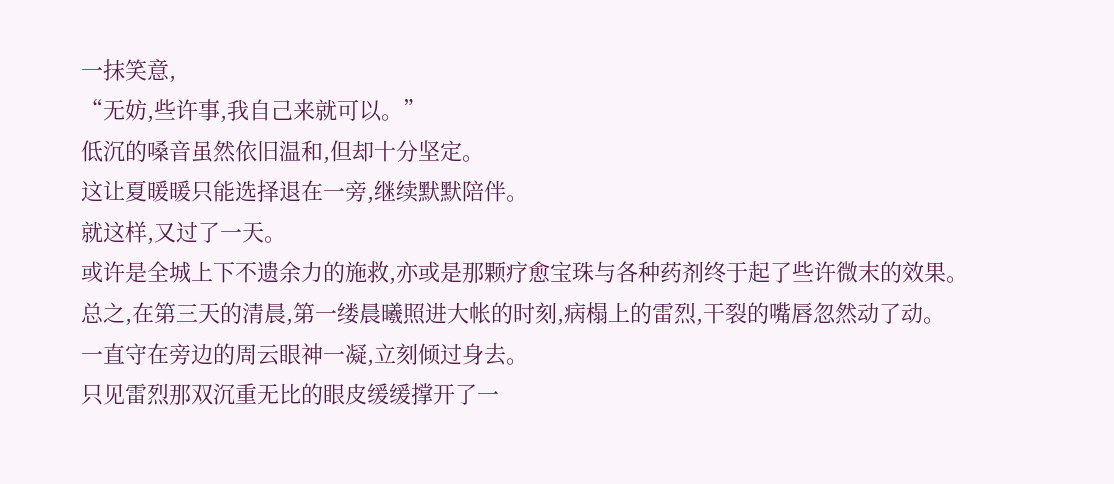一抹笑意,
“无妨,些许事,我自己来就可以。”
低沉的嗓音虽然依旧温和,但却十分坚定。
这让夏暖暖只能选择退在一旁,继续默默陪伴。
就这样,又过了一天。
或许是全城上下不遗余力的施救,亦或是那颗疗愈宝珠与各种药剂终于起了些许微末的效果。
总之,在第三天的清晨,第一缕晨曦照进大帐的时刻,病榻上的雷烈,干裂的嘴唇忽然动了动。
一直守在旁边的周云眼神一凝,立刻倾过身去。
只见雷烈那双沉重无比的眼皮缓缓撑开了一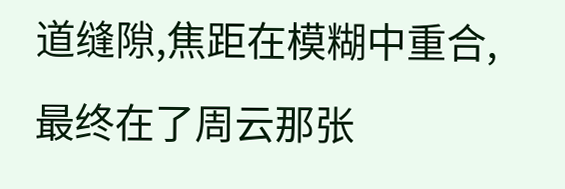道缝隙,焦距在模糊中重合,最终在了周云那张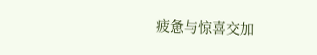疲惫与惊喜交加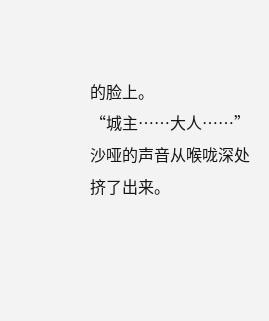的脸上。
“城主……大人……”
沙哑的声音从喉咙深处挤了出来。